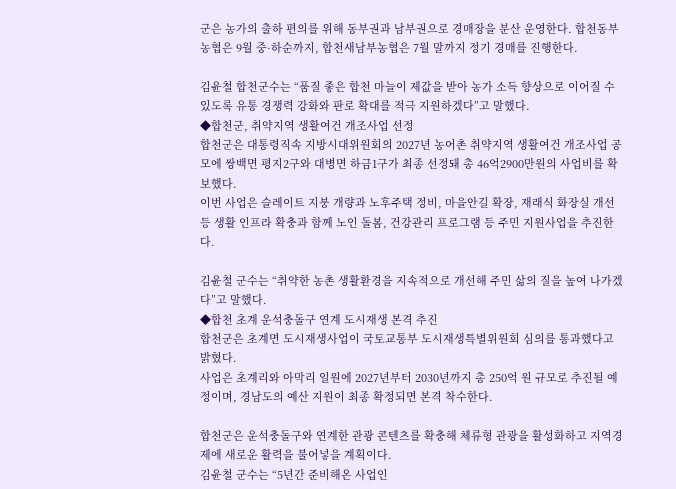군은 농가의 출하 편의를 위해 동부권과 남부권으로 경매장을 분산 운영한다. 합천동부농협은 9월 중·하순까지, 합천새남부농협은 7월 말까지 정기 경매를 진행한다.

김윤철 합천군수는 “품질 좋은 합천 마늘이 제값을 받아 농가 소득 향상으로 이어질 수 있도록 유통 경쟁력 강화와 판로 확대를 적극 지원하겠다”고 말했다.
◆합천군, 취약지역 생활여건 개조사업 선정
합천군은 대통령직속 지방시대위원회의 2027년 농어촌 취약지역 생활여건 개조사업 공모에 쌍백면 평지2구와 대병면 하금1구가 최종 선정돼 총 46억2900만원의 사업비를 확보했다.
이번 사업은 슬레이트 지붕 개량과 노후주택 정비, 마을안길 확장, 재래식 화장실 개선 등 생활 인프라 확충과 함께 노인 돌봄, 건강관리 프로그램 등 주민 지원사업을 추진한다.

김윤철 군수는 “취약한 농촌 생활환경을 지속적으로 개선해 주민 삶의 질을 높여 나가겠다”고 말했다.
◆합천 초계 운석충돌구 연계 도시재생 본격 추진
합천군은 초계면 도시재생사업이 국토교통부 도시재생특별위원회 심의를 통과했다고 밝혔다.
사업은 초계리와 아막리 일원에 2027년부터 2030년까지 총 250억 원 규모로 추진될 예정이며, 경남도의 예산 지원이 최종 확정되면 본격 착수한다.

합천군은 운석충돌구와 연계한 관광 콘텐츠를 확충해 체류형 관광을 활성화하고 지역경제에 새로운 활력을 불어넣을 계획이다.
김윤철 군수는 “5년간 준비해온 사업인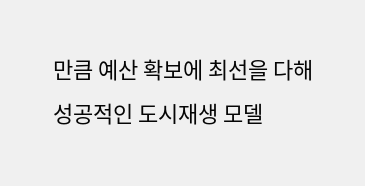만큼 예산 확보에 최선을 다해 성공적인 도시재생 모델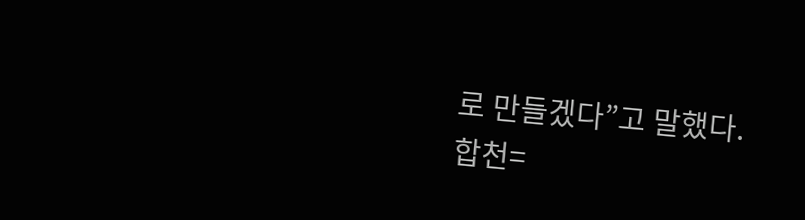로 만들겠다”고 말했다.
합천=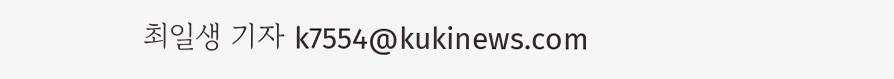최일생 기자 k7554@kukinews.com